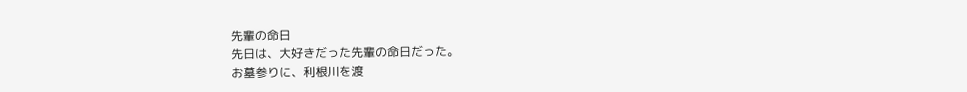先輩の命日
先日は、大好きだった先輩の命日だった。
お墓参りに、利根川を渡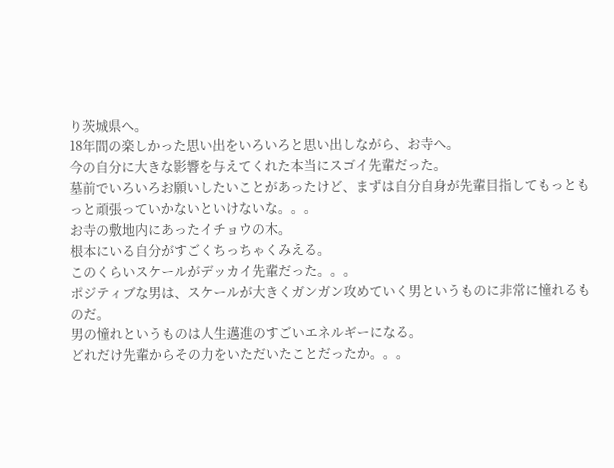り茨城県へ。
18年間の楽しかった思い出をいろいろと思い出しながら、お寺へ。
今の自分に大きな影響を与えてくれた本当にスゴイ先輩だった。
墓前でいろいろお願いしたいことがあったけど、まずは自分自身が先輩目指してもっともっと頑張っていかないといけないな。。。
お寺の敷地内にあったイチョウの木。
根本にいる自分がすごくちっちゃくみえる。
このくらいスケールがデッカイ先輩だった。。。
ポジティブな男は、スケールが大きくガンガン攻めていく男というものに非常に憧れるものだ。
男の憧れというものは人生邁進のすごいエネルギーになる。
どれだけ先輩からその力をいただいたことだったか。。。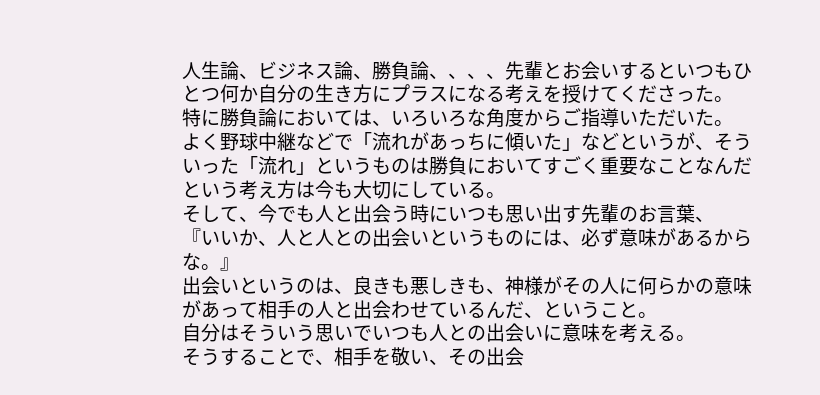人生論、ビジネス論、勝負論、、、、先輩とお会いするといつもひとつ何か自分の生き方にプラスになる考えを授けてくださった。
特に勝負論においては、いろいろな角度からご指導いただいた。
よく野球中継などで「流れがあっちに傾いた」などというが、そういった「流れ」というものは勝負においてすごく重要なことなんだという考え方は今も大切にしている。
そして、今でも人と出会う時にいつも思い出す先輩のお言葉、
『いいか、人と人との出会いというものには、必ず意味があるからな。』
出会いというのは、良きも悪しきも、神様がその人に何らかの意味があって相手の人と出会わせているんだ、ということ。
自分はそういう思いでいつも人との出会いに意味を考える。
そうすることで、相手を敬い、その出会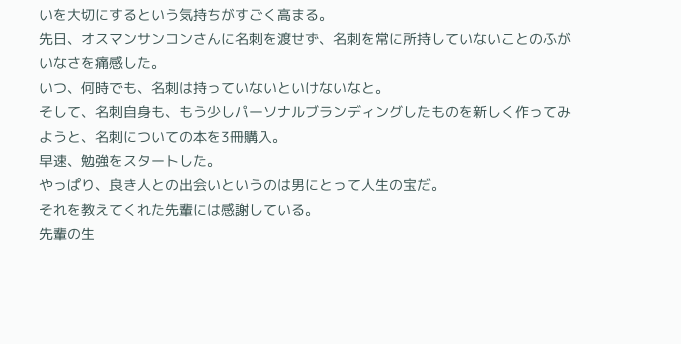いを大切にするという気持ちがすごく高まる。
先日、オスマンサンコンさんに名刺を渡せず、名刺を常に所持していないことのふがいなさを痛感した。
いつ、何時でも、名刺は持っていないといけないなと。
そして、名刺自身も、もう少しパーソナルブランディングしたものを新しく作ってみようと、名刺についての本を3冊購入。
早速、勉強をスタートした。
やっぱり、良き人との出会いというのは男にとって人生の宝だ。
それを教えてくれた先輩には感謝している。
先輩の生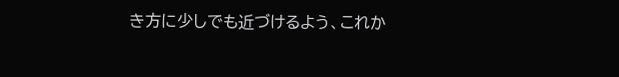き方に少しでも近づけるよう、これか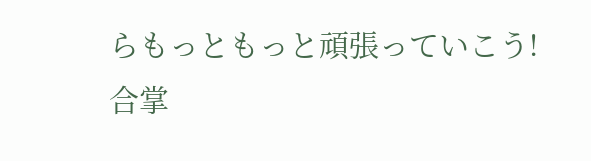らもっともっと頑張っていこう!
合掌